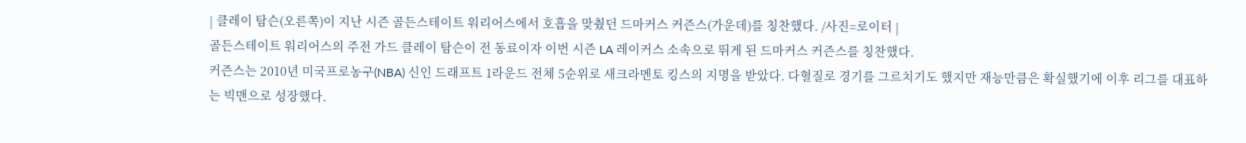| 클레이 탐슨(오른쪽)이 지난 시즌 골든스테이트 워리어스에서 호흡을 맞췄던 드마커스 커즌스(가운데)를 칭찬했다. /사진=로이터 |
골든스테이트 워리어스의 주전 가드 클레이 탐슨이 전 동료이자 이번 시즌 LA 레이커스 소속으로 뛰게 된 드마커스 커즌스를 칭찬했다.
커즌스는 2010년 미국프로농구(NBA) 신인 드래프트 1라운드 전체 5순위로 새크라멘토 킹스의 지명을 받았다. 다혈질로 경기를 그르치기도 했지만 재능만큼은 확실했기에 이후 리그를 대표하는 빅맨으로 성장했다.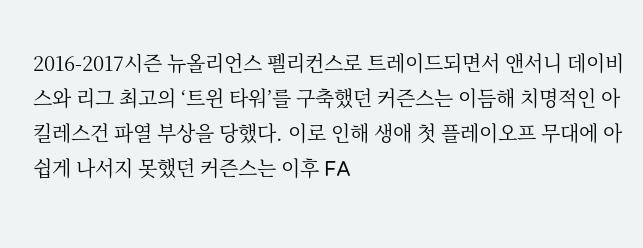2016-2017시즌 뉴올리언스 펠리컨스로 트레이드되면서 앤서니 데이비스와 리그 최고의 ‘트윈 타워’를 구축했던 커즌스는 이듬해 치명적인 아킬레스건 파열 부상을 당했다. 이로 인해 생애 첫 플레이오프 무대에 아쉽게 나서지 못했던 커즌스는 이후 FA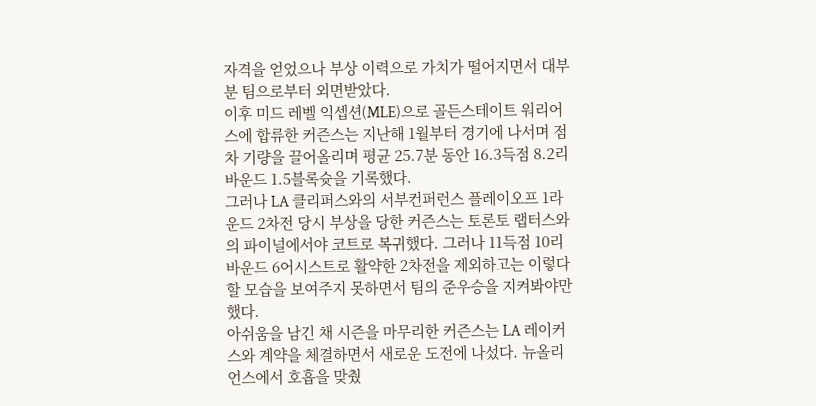자격을 얻었으나 부상 이력으로 가치가 떨어지면서 대부분 팀으로부터 외면받았다.
이후 미드 레벨 익셉션(MLE)으로 골든스테이트 워리어스에 합류한 커즌스는 지난해 1월부터 경기에 나서며 점차 기량을 끌어올리며 평균 25.7분 동안 16.3득점 8.2리바운드 1.5블록슛을 기록했다.
그러나 LA 클리퍼스와의 서부컨퍼런스 플레이오프 1라운드 2차전 당시 부상을 당한 커즌스는 토론토 랩터스와의 파이널에서야 코트로 복귀했다. 그러나 11득점 10리바운드 6어시스트로 활약한 2차전을 제외하고는 이렇다 할 모습을 보여주지 못하면서 팀의 준우승을 지켜봐야만 했다.
아쉬움을 남긴 채 시즌을 마무리한 커즌스는 LA 레이커스와 계약을 체결하면서 새로운 도전에 나섰다. 뉴올리언스에서 호흡을 맞췄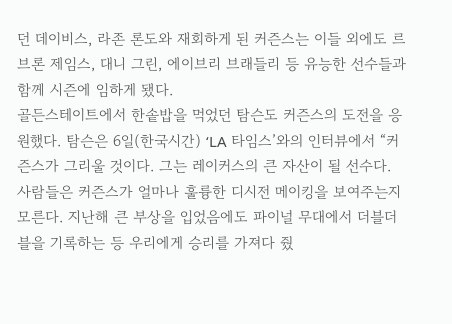던 데이비스, 라존 론도와 재회하게 된 커즌스는 이들 외에도 르브론 제임스, 대니 그린, 에이브리 브래들리 등 유능한 선수들과 함께 시즌에 임하게 됐다.
골든스테이트에서 한솥밥을 먹었던 탐슨도 커즌스의 도전을 응원했다. 탐슨은 6일(한국시간) ‘LA 타임스’와의 인터뷰에서 “커즌스가 그리울 것이다. 그는 레이커스의 큰 자산이 될 선수다. 사람들은 커즌스가 얼마나 훌륭한 디시전 메이킹을 보여주는지 모른다. 지난해 큰 부상을 입었음에도 파이널 무대에서 더블더블을 기록하는 등 우리에게 승리를 가져다 줬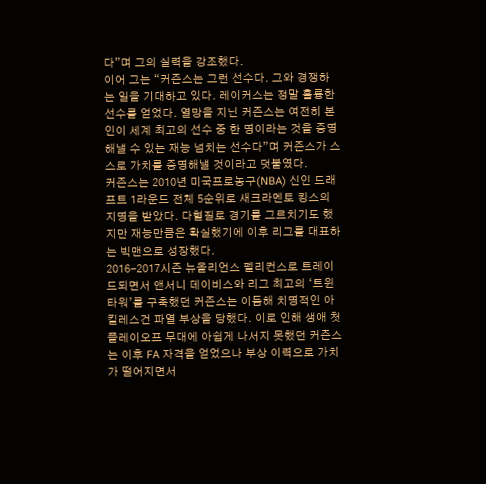다”며 그의 실력을 강조했다.
이어 그는 “커즌스는 그런 선수다. 그와 경쟁하는 일을 기대하고 있다. 레이커스는 정말 훌륭한 선수를 얻었다. 열망을 지닌 커즌스는 여전히 본인이 세계 최고의 선수 중 한 명이라는 것을 증명해낼 수 있는 재능 넘치는 선수다”며 커즌스가 스스로 가치를 증명해낼 것이라고 덧붙였다.
커즌스는 2010년 미국프로농구(NBA) 신인 드래프트 1라운드 전체 5순위로 새크라멘토 킹스의 지명을 받았다. 다혈질로 경기를 그르치기도 했지만 재능만큼은 확실했기에 이후 리그를 대표하는 빅맨으로 성장했다.
2016-2017시즌 뉴올리언스 펠리컨스로 트레이드되면서 앤서니 데이비스와 리그 최고의 ‘트윈 타워’를 구축했던 커즌스는 이듬해 치명적인 아킬레스건 파열 부상을 당했다. 이로 인해 생애 첫 플레이오프 무대에 아쉽게 나서지 못했던 커즌스는 이후 FA 자격을 얻었으나 부상 이력으로 가치가 떨어지면서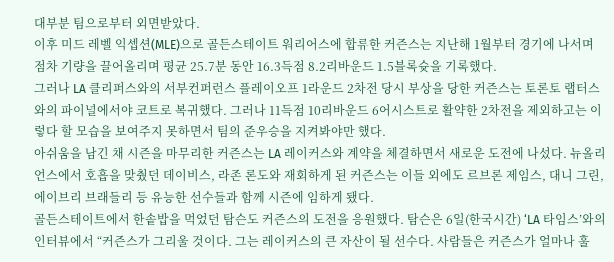대부분 팀으로부터 외면받았다.
이후 미드 레벨 익셉션(MLE)으로 골든스테이트 워리어스에 합류한 커즌스는 지난해 1월부터 경기에 나서며 점차 기량을 끌어올리며 평균 25.7분 동안 16.3득점 8.2리바운드 1.5블록슛을 기록했다.
그러나 LA 클리퍼스와의 서부컨퍼런스 플레이오프 1라운드 2차전 당시 부상을 당한 커즌스는 토론토 랩터스와의 파이널에서야 코트로 복귀했다. 그러나 11득점 10리바운드 6어시스트로 활약한 2차전을 제외하고는 이렇다 할 모습을 보여주지 못하면서 팀의 준우승을 지켜봐야만 했다.
아쉬움을 남긴 채 시즌을 마무리한 커즌스는 LA 레이커스와 계약을 체결하면서 새로운 도전에 나섰다. 뉴올리언스에서 호흡을 맞췄던 데이비스, 라존 론도와 재회하게 된 커즌스는 이들 외에도 르브론 제임스, 대니 그린, 에이브리 브래들리 등 유능한 선수들과 함께 시즌에 임하게 됐다.
골든스테이트에서 한솥밥을 먹었던 탐슨도 커즌스의 도전을 응원했다. 탐슨은 6일(한국시간) ‘LA 타임스’와의 인터뷰에서 “커즌스가 그리울 것이다. 그는 레이커스의 큰 자산이 될 선수다. 사람들은 커즌스가 얼마나 훌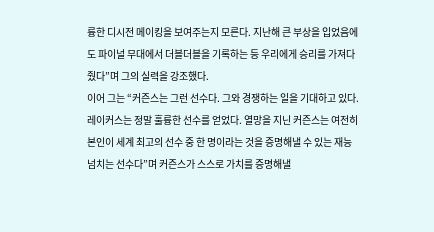륭한 디시전 메이킹을 보여주는지 모른다. 지난해 큰 부상을 입었음에도 파이널 무대에서 더블더블을 기록하는 등 우리에게 승리를 가져다 줬다”며 그의 실력을 강조했다.
이어 그는 “커즌스는 그런 선수다. 그와 경쟁하는 일을 기대하고 있다. 레이커스는 정말 훌륭한 선수를 얻었다. 열망을 지닌 커즌스는 여전히 본인이 세계 최고의 선수 중 한 명이라는 것을 증명해낼 수 있는 재능 넘치는 선수다”며 커즌스가 스스로 가치를 증명해낼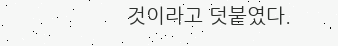것이라고 덧붙였다.